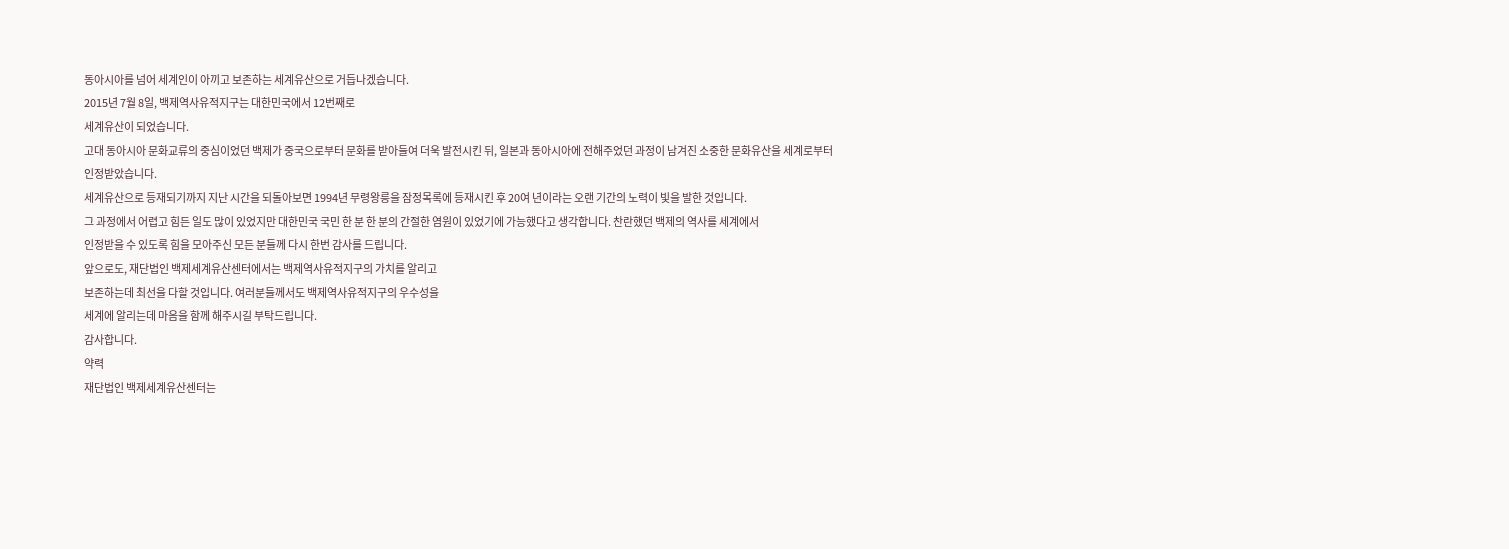동아시아를 넘어 세계인이 아끼고 보존하는 세계유산으로 거듭나겠습니다.
2015년 7월 8일, 백제역사유적지구는 대한민국에서 12번째로
세계유산이 되었습니다.
고대 동아시아 문화교류의 중심이었던 백제가 중국으로부터 문화를 받아들여 더욱 발전시킨 뒤, 일본과 동아시아에 전해주었던 과정이 남겨진 소중한 문화유산을 세계로부터 인정받았습니다.
세계유산으로 등재되기까지 지난 시간을 되돌아보면 1994년 무령왕릉을 잠정목록에 등재시킨 후 20여 년이라는 오랜 기간의 노력이 빛을 발한 것입니다.
그 과정에서 어렵고 힘든 일도 많이 있었지만 대한민국 국민 한 분 한 분의 간절한 염원이 있었기에 가능했다고 생각합니다. 찬란했던 백제의 역사를 세계에서
인정받을 수 있도록 힘을 모아주신 모든 분들께 다시 한번 감사를 드립니다.
앞으로도, 재단법인 백제세계유산센터에서는 백제역사유적지구의 가치를 알리고
보존하는데 최선을 다할 것입니다. 여러분들께서도 백제역사유적지구의 우수성을
세계에 알리는데 마음을 함께 해주시길 부탁드립니다.
감사합니다.
약력
재단법인 백제세계유산센터는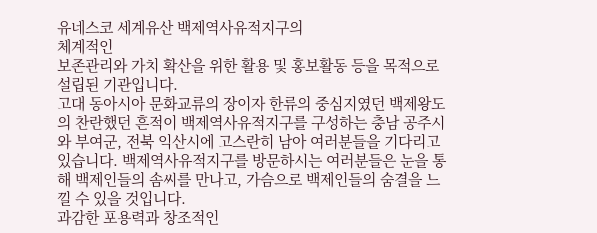유네스코 세계유산 백제역사유적지구의
체계적인
보존관리와 가치 확산을 위한 활용 및 홍보활동 등을 목적으로
설립된 기관입니다.
고대 동아시아 문화교류의 장이자 한류의 중심지였던 백제왕도의 찬란했던 흔적이 백제역사유적지구를 구성하는 충남 공주시와 부여군, 전북 익산시에 고스란히 남아 여러분들을 기다리고 있습니다. 백제역사유적지구를 방문하시는 여러분들은 눈을 통해 백제인들의 솜씨를 만나고, 가슴으로 백제인들의 숨결을 느낄 수 있을 것입니다.
과감한 포용력과 창조적인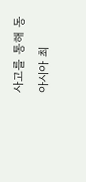사고를 통해 동아시아 최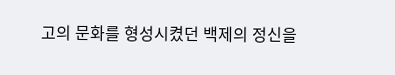고의 문화를 형성시켰던 백제의 정신을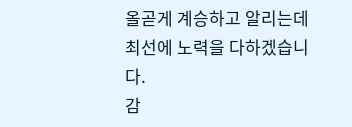올곧게 계승하고 알리는데 최선에 노력을 다하겠습니다.
감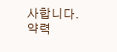사합니다.
약력